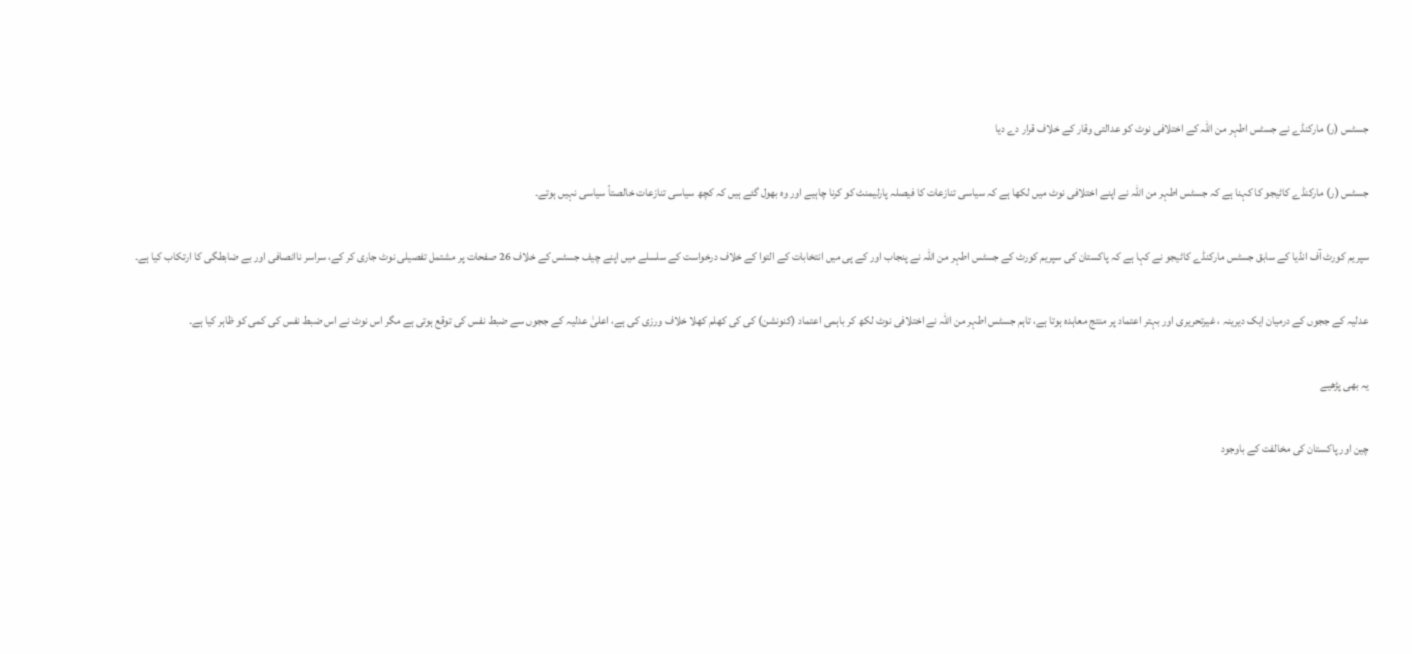جسٹس (ر) مارکنڈے نے جسٹس اطہر من اللہ کے اختلافی نوٹ کو عدالتی وقار کے خلاف قرار دے دیا

جسٹس (ر) مارکنڈے کاٹیجو کا کہنا ہے کہ جسٹس اطہر من اللہ نے اپنے اختلافی نوٹ میں لکھا ہے کہ سیاسی تنازعات کا فیصلہ پارلیمنٹ کو کرنا چاہیے اور وہ بھول گئے ہیں کہ کچھ سیاسی تنازعات خالصتاً سیاسی نہیں ہوتے۔

سپریم کورٹ آف انڈیا کے سابق جسٹس مارکنڈے کاٹیجو نے کہا ہے کہ پاکستان کی سپریم کورٹ کے جسٹس اطہر من اللہ نے پنجاب اور کے پی میں انتخابات کے التوا کے خلاف درخواست کے سلسلے میں اپنے چیف جسٹس کے خلاف 26 صفحات پر مشتمل تفصیلی نوٹ جاری کر کے، سراسر ناانصافی اور بے ضابطگی کا ارتکاب کیا ہے۔

عدلیہ کے ججوں کے درمیان ایک دیرینہ ، غیرتحریری اور بہتر اعتماد پر منتج معاہدہ ہوتا ہے، تاہم جسٹس اطہر من اللہ نے اختلافی نوٹ لکھ کر باہمی اعتماد (کنونشن) کی کی کھلم کھلا خلاف ورزی کی ہے، اعلیٰ عدلیہ کے ججوں سے ضبط نفس کی توقع ہوتی ہے مگر اس نوٹ نے اس ضبط نفس کی کمی کو ظاہر کیا ہے۔

یہ بھی پڑھیے

چین اور پاکستان کی مخالفت کے باوجود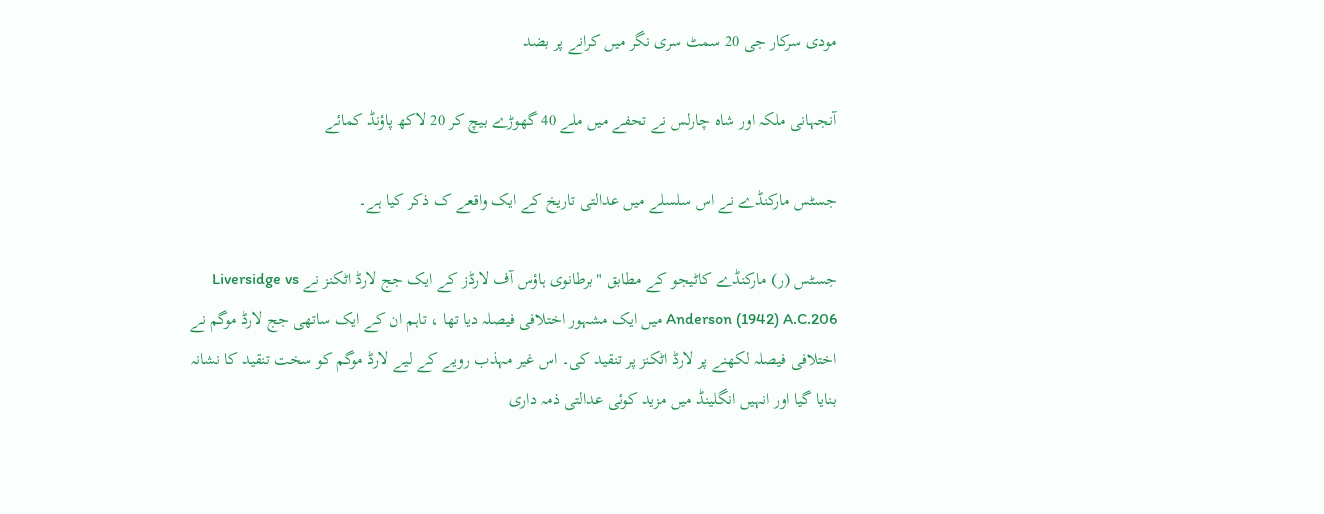مودی سرکار جی 20 سمٹ سری نگر میں کرانے پر بضد

آنجہانی ملکہ اور شاہ چارلس نے تحفے میں ملے 40 گھوڑے بیچ کر 20 لاکھ پاؤنڈ کمائے

جسٹس مارکنڈے نے اس سلسلے میں عدالتی تاریخ کے ایک واقعے ک ذکر کیا ہے۔

جسٹس (ر) مارکنڈے کاٹیجو کے مطابق "برطانوی ہاؤس آف لارڈز کے ایک جج لارڈ اٹکنز نے Liversidge vs Anderson (1942) A.C.206 میں ایک مشہور اختلافی فیصلہ دیا تھا ، تاہم ان کے ایک ساتھی جج لارڈ موگم نے اختلافی فیصلہ لکھنے پر لارڈ اٹکنز پر تنقید کی۔ اس غیر مہذب رویے کے لیے لارڈ موگم کو سخت تنقید کا نشانہ بنایا گیا اور انہیں انگلینڈ میں مزید کوئی عدالتی ذمہ داری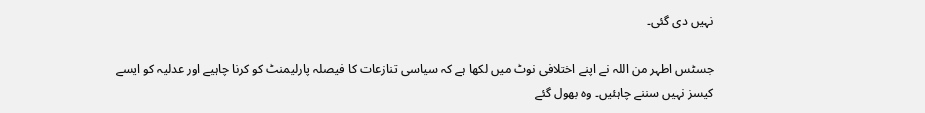نہیں دی گئی۔

جسٹس اطہر من اللہ نے اپنے اختلافی نوٹ میں لکھا ہے کہ سیاسی تنازعات کا فیصلہ پارلیمنٹ کو کرنا چاہیے اور عدلیہ کو ایسے کیسز نہیں سننے چاہئیں۔ وہ بھول گئے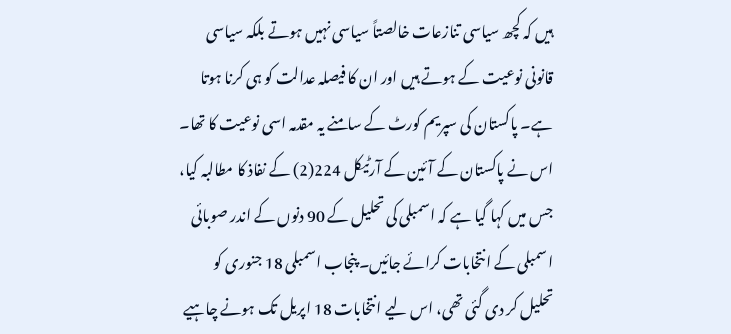ہیں کہ کچھ سیاسی تنازعات خالصتاً سیاسی نہیں ہوتے بلکہ سیاسی قانونی نوعیت کے ہوتے ہیں اور ان کا فیصلہ عدالت کو ہی کرنا ہوتا ہے۔ پاکستان کی سپریم کورٹ کے سامنے یہ مقدمہ اسی نوعیت کا تھا۔ اس نے پاکستان کے آئین کے آرٹیکل 224(2) کے نفاذ کا مطالبہ کیا، جس میں کہا گیا ہے کہ اسمبلی کی تحلیل کے 90 دنوں کے اندر صوبائی اسمبلی کے انتخابات کرائے جائیں۔ پنجاب اسمبلی 18 جنوری کو تحلیل کر دی گئی تھی، اس لیے انتخابات 18 اپریل تک ہونے چاہیے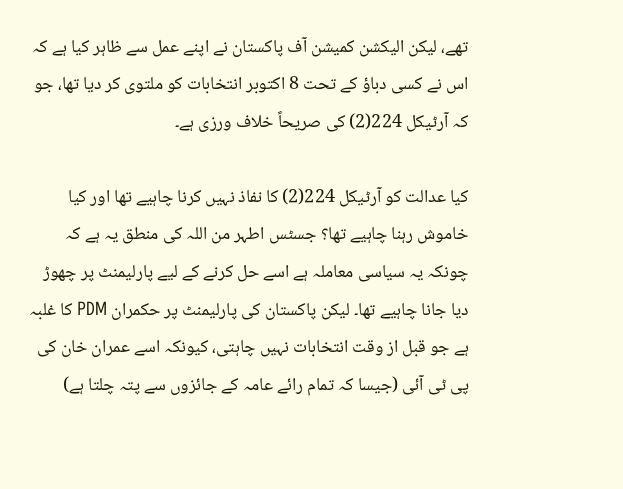تھے، لیکن الیکشن کمیشن آف پاکستان نے اپنے عمل سے ظاہر کیا ہے کہ اس نے کسی دباؤ کے تحت 8 اکتوبر انتخابات کو ملتوی کر دیا تھا، جو کہ آرٹیکل 224(2) کی صریحاً خلاف ورزی ہے۔

کیا عدالت کو آرٹیکل 224(2) کا نفاذ نہیں کرنا چاہیے تھا اور کیا خاموش رہنا چاہیے تھا؟ جسٹس اطہر من اللہ کی منطق یہ ہے کہ چونکہ یہ سیاسی معاملہ ہے اسے حل کرنے کے لیے پارلیمنٹ پر چھوڑ دیا جانا چاہیے تھا۔ لیکن پاکستان کی پارلیمنٹ پر حکمران PDM کا غلبہ ہے جو قبل از وقت انتخابات نہیں چاہتی، کیونکہ اسے عمران خان کی پی ٹی آئی (جیسا کہ تمام رائے عامہ کے جائزوں سے پتہ چلتا ہے)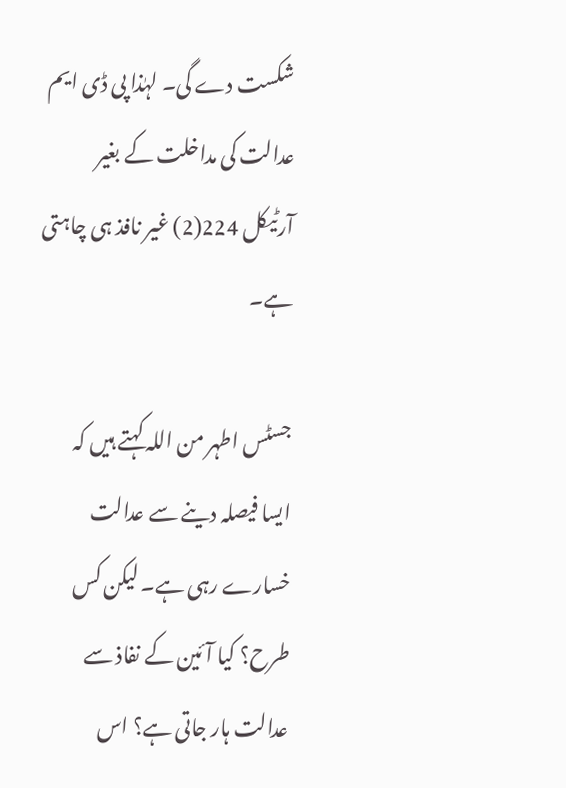شکست دے گی۔ لہٰذا پی ڈی ایم عدالت کی مداخلت کے بغیر آرٹیکل 224(2) غیر نافذ ہی چاہتی ہے۔

جسٹس اطہر من اللہ کہتے ہیں کہ ایسا فیصلہ دینے سے عدالت خسارے رہی ہے۔ لیکن کس طرح؟ کیا آئین کے نفاذ سے عدالت ہار جاتی ہے؟ اس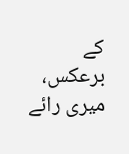کے برعکس، میری رائے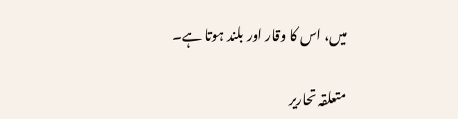میں، اس کا وقار اور بلند ہوتا ہے۔

متعلقہ تحاریر